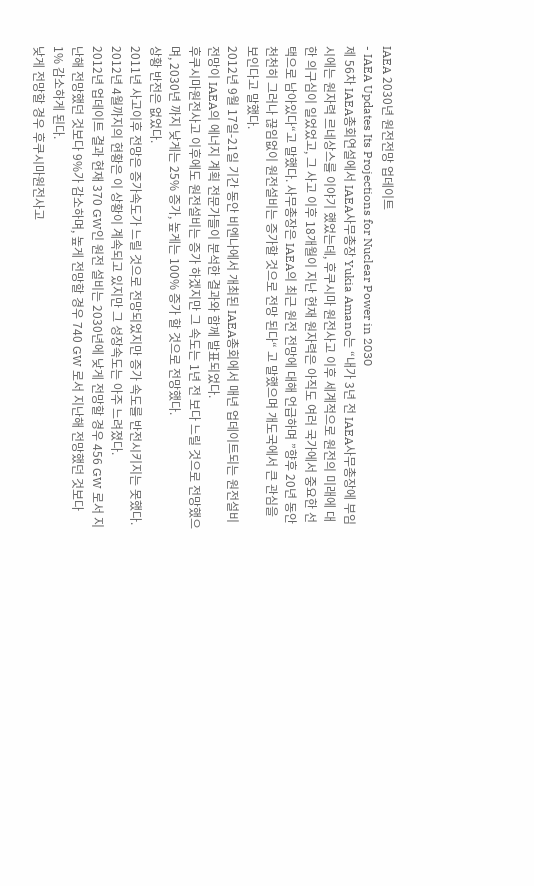IAEA 2030년 원전전망 업데이트
- IAEA Updates Its Projections for Nuclear Power in 2030
제 56차 IAEA총회연설에서 IAEA사무총장 Yukia Amano는 “내가 3년 전 IAEA사무총장에 부임 시에는 원자력 르네상스를 이야기 했었는데, 후쿠시마 원전사고 이후 세계적으로 원전의 미래에 대한 의구심이 일었었고, 그 사고 이후 18개월이 지난 현재 원자력은 아직도 여러 국가에서 중요한 선택으로 남아있다“고 말했다. 사무총장은 IAEA의 최근 원전 전망에 대해 언급하며 ”향후 20년 동안 천천히 그러나 끊임없이 원전설비는 증가할 것으로 전망 된다“ 고 말했으며 개도국에서 큰 관심을 보인다고 말했다.
2012년 9월 17일-21일 기간 동안 비엔나에서 개최된 IAEA총회에서 매년 업데이트되는 원전설비 전망이 IAEA의 에너지 계획 전문가들이 분석한 결과와 함께 발표되었다.
후쿠시마원전사고 이후에도 원전설비는 증가 하겠지만 그 속도는 1년 전 보다 느릴 것으로 전망했으며, 2030년 까지 낮게는 25% 증가, 높게는 100% 증가 할 것으로 전망했다.
상황 반전은 없었다.
2011년 사고이후 전망은 증가속도가 느릴 것으로 전망되었지만 증가 속도를 반전시키지는 못했다. 2012년 4월까지의 현황은 이 상황이 계속되고 있지만 그 성장속도는 아주 느려졌다.
2012년 업데이트 결과 현재 370 GW인 원전 설비는 2030년에 낮게 전망할 경우 456 GW 로서 지난해 전망했던 것보다 9%가 감소하며, 높게 전망할 경우 740 GW 로서 지난해 전망했던 것보다 1% 감소하게 된다.
낮게 전망할 경우 후쿠시마원전사고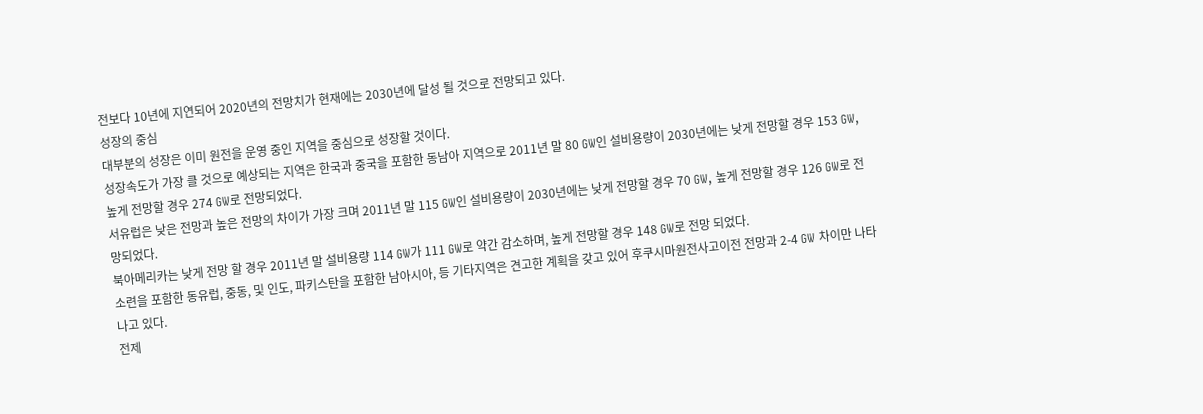전보다 10년에 지연되어 2020년의 전망치가 현재에는 2030년에 달성 될 것으로 전망되고 있다.
성장의 중심
대부분의 성장은 이미 원전을 운영 중인 지역을 중심으로 성장할 것이다.
성장속도가 가장 클 것으로 예상되는 지역은 한국과 중국을 포함한 동남아 지역으로 2011년 말 80 GW인 설비용량이 2030년에는 낮게 전망할 경우 153 GW, 높게 전망할 경우 274 GW로 전망되었다.
서유럽은 낮은 전망과 높은 전망의 차이가 가장 크며 2011년 말 115 GW인 설비용량이 2030년에는 낮게 전망할 경우 70 GW, 높게 전망할 경우 126 GW로 전망되었다.
북아메리카는 낮게 전망 할 경우 2011년 말 설비용량 114 GW가 111 GW로 약간 감소하며, 높게 전망할 경우 148 GW로 전망 되었다.
소련을 포함한 동유럽, 중동, 및 인도, 파키스탄을 포함한 남아시아, 등 기타지역은 견고한 계획을 갖고 있어 후쿠시마원전사고이전 전망과 2-4 GW 차이만 나타나고 있다.
전제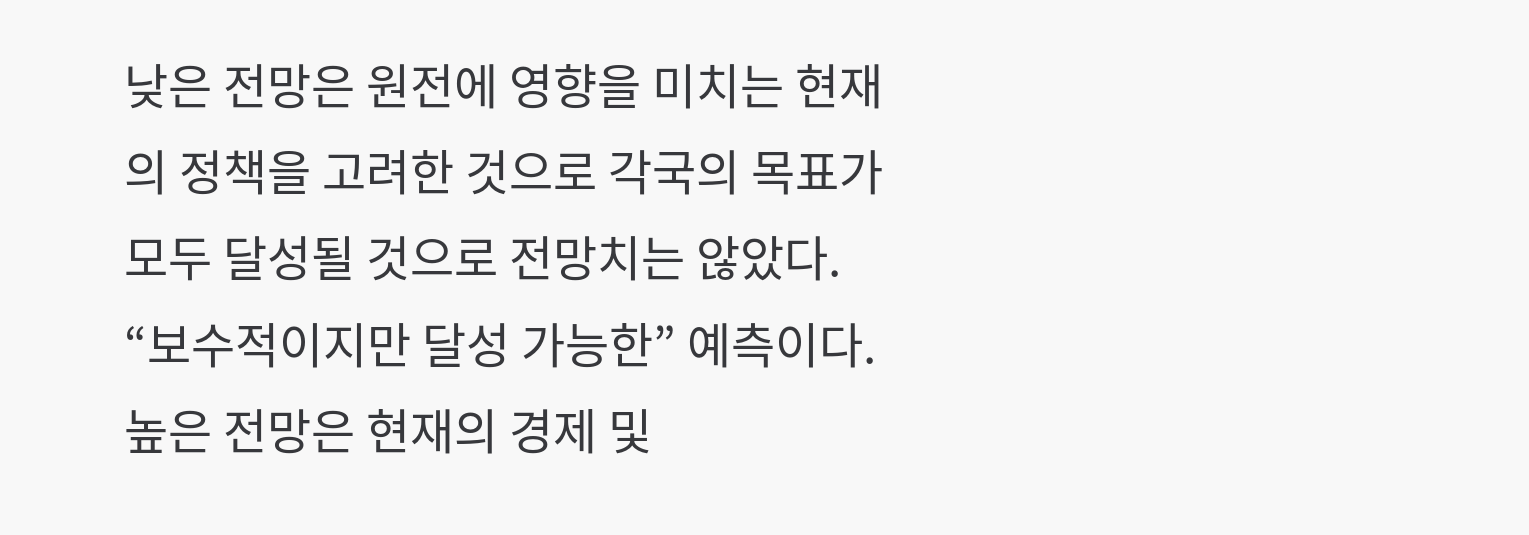낮은 전망은 원전에 영향을 미치는 현재의 정책을 고려한 것으로 각국의 목표가 모두 달성될 것으로 전망치는 않았다. “보수적이지만 달성 가능한” 예측이다.
높은 전망은 현재의 경제 및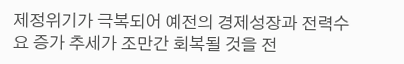제정위기가 극복되어 예전의 경제성장과 전력수요 증가 추세가 조만간 회복될 것을 전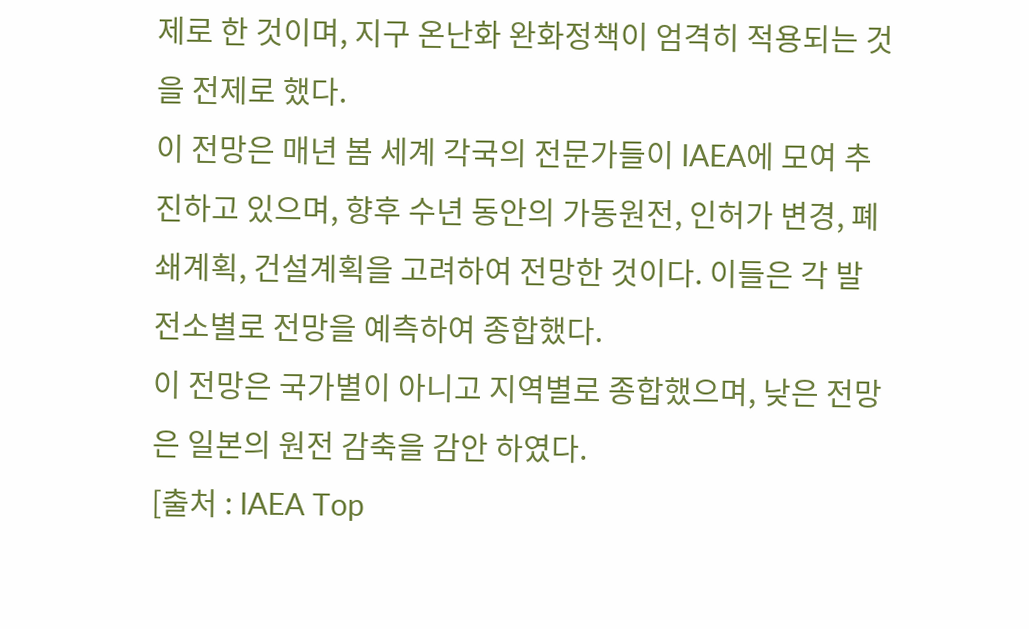제로 한 것이며, 지구 온난화 완화정책이 엄격히 적용되는 것을 전제로 했다.
이 전망은 매년 봄 세계 각국의 전문가들이 IAEA에 모여 추진하고 있으며, 향후 수년 동안의 가동원전, 인허가 변경, 폐쇄계획, 건설계획을 고려하여 전망한 것이다. 이들은 각 발전소별로 전망을 예측하여 종합했다.
이 전망은 국가별이 아니고 지역별로 종합했으며, 낮은 전망은 일본의 원전 감축을 감안 하였다.
[출처 : IAEA Top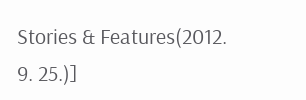Stories & Features(2012. 9. 25.)]